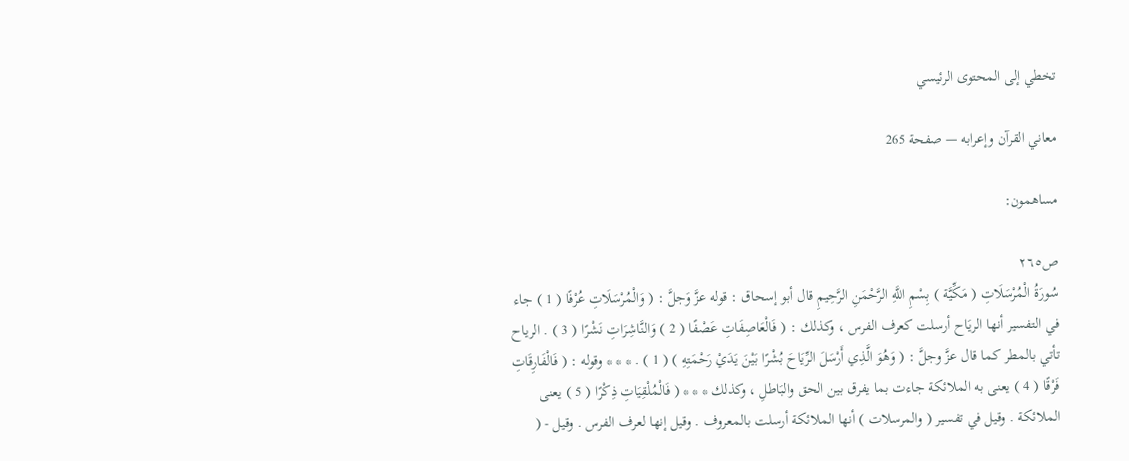تخطي إلى المحتوى الرئيسي

معاني القرآن وإعرابه — صفحة 265

مساهمون:

ص٢٦٥
سُورَةُ الْمُرْسَلَاتِ ( مَكِّيَّة ) بِسْمِ اللَّهِ الرَّحْمَنِ الرَّحِيمِ قال أبو إسحاق : قوله عزَّ وَجلَّ : ( وَالْمُرْسَلَاتِ عُرْفًا ( 1 ) جاء في التفسير أنها الريَاح أرسلت كعرف الفرس ، وكذلك : ( فَالْعَاصِفَاتِ عَصْفًا ( 2 ) وَالنَّاشِرَاتِ نَشْرًا ( 3 ) . الرياح تأتي بالمطر كما قال عزَّ وجلَّ : ( وَهُوَ الَّذِي أَرْسَلَ الرِّيَاحَ بُشْرًا بَيْنَ يَدَيْ رَحْمَتِهِ ) ( 1 ) . * * * وقوله : ( فَالْفَارِقَاتِ فَرْقًا ( 4 ) يعنى به الملائكة جاءت بما يفرق بين الحق والبَاطلِ ، وكذلك * * * ( فَالْمُلْقِيَاتِ ذِكْرًا ( 5 ) يعنى الملائكة . وقيل في تفسير ( والمرسلات ) أنها الملائكة أرسلت بالمعروف . وقيل إنها لعرف الفرس . وقيل - (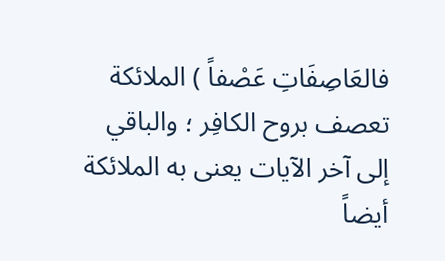فالعَاصِفَاتِ عَصْفاً ) الملائكة تعصف بروح الكافِر ؛ والباقي إلى آخر الآيات يعنى به الملائكة أيضاً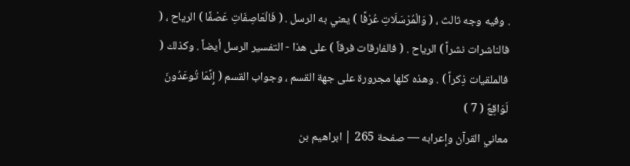. وفيه وجه ثالث ، ( وَالْمُرْسَلَاتِ عُرْفًا ) يعني به الرسل . ( فَالْعَاصِفَاتِ عَصْفًا ) الرياح ، ( فالناشرات نشراً ) الرياح . ( فالفارقات فرقاً ) على هذا - التفسير الرسل أيضاً . وكذلك ( فالملقيات ذِكراً ) . وهذه كلها مجرورة على جهة القسم ، وجواب القسم ( إِنَّمَا تُوعَدُونَ لَوَاقِعٌ ( 7 )
معاني القرآن وإعرابه — صفحة 265 | ابراهيم بن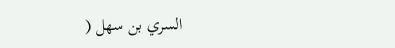السري بن سهل (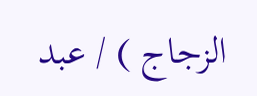الزجاج ) / عبد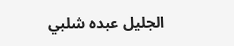الجليل عبده شلبي